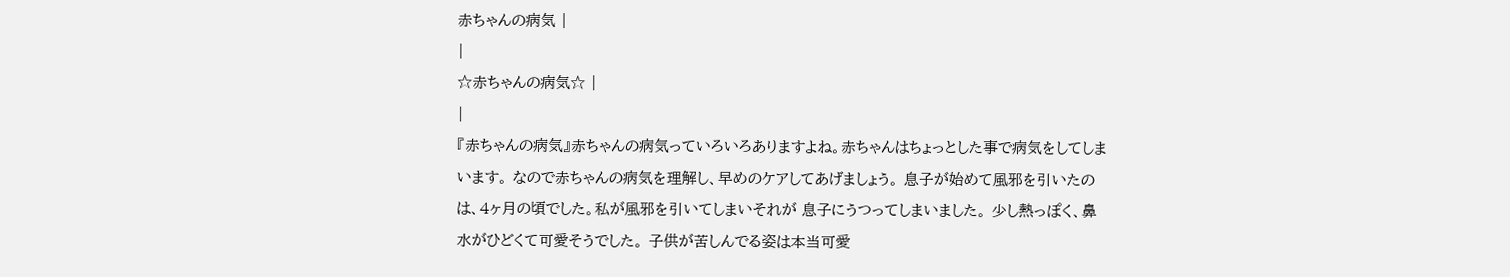赤ちゃんの病気 |
|
☆赤ちゃんの病気☆ |
|
『赤ちゃんの病気』赤ちゃんの病気っていろいろありますよね。赤ちゃんはちょっとした事で病気をしてしまいます。 なので赤ちゃんの病気を理解し、早めのケアしてあげましょう。 息子が始めて風邪を引いたのは、4ヶ月の頃でした。私が風邪を引いてしまいそれが 息子にうつってしまいました。 少し熱っぽく、鼻水がひどくて可愛そうでした。 子供が苦しんでる姿は本当可愛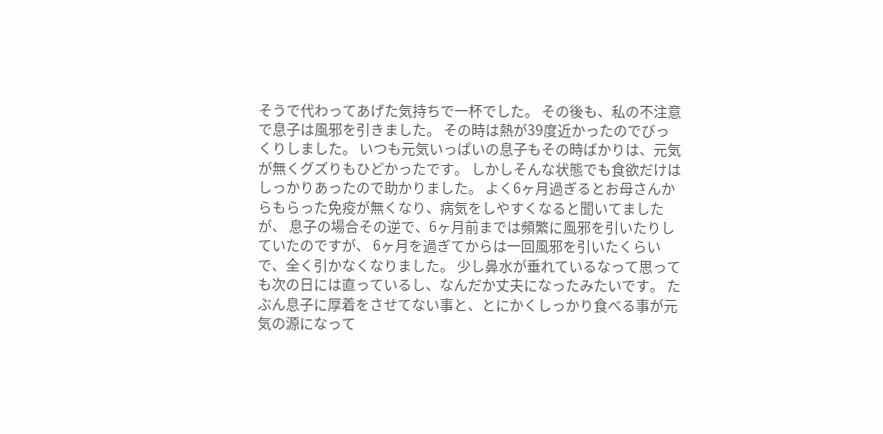そうで代わってあげた気持ちで一杯でした。 その後も、私の不注意で息子は風邪を引きました。 その時は熱が39度近かったのでびっくりしました。 いつも元気いっぱいの息子もその時ばかりは、元気が無くグズりもひどかったです。 しかしそんな状態でも食欲だけはしっかりあったので助かりました。 よく6ヶ月過ぎるとお母さんからもらった免疫が無くなり、病気をしやすくなると聞いてましたが、 息子の場合その逆で、6ヶ月前までは頻繁に風邪を引いたりしていたのですが、 6ヶ月を過ぎてからは一回風邪を引いたくらいで、全く引かなくなりました。 少し鼻水が垂れているなって思っても次の日には直っているし、なんだか丈夫になったみたいです。 たぶん息子に厚着をさせてない事と、とにかくしっかり食べる事が元気の源になって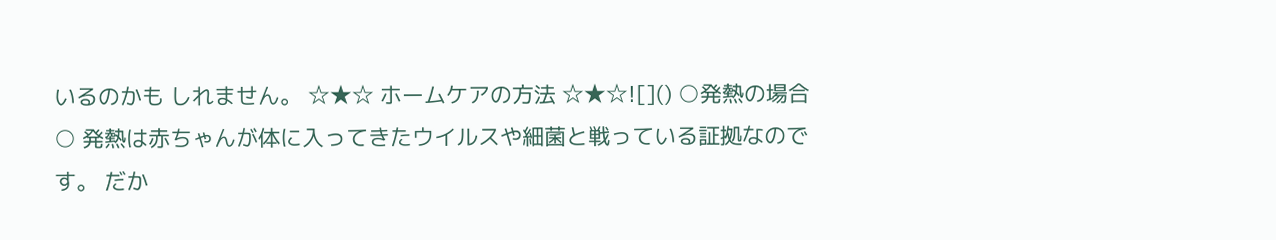いるのかも しれません。 ☆★☆ ホームケアの方法 ☆★☆![]() ○発熱の場合○ 発熱は赤ちゃんが体に入ってきたウイルスや細菌と戦っている証拠なのです。 だか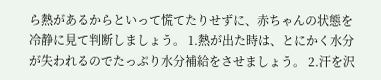ら熱があるからといって慌てたりせずに、赤ちゃんの状態を冷静に見て判断しましょう。 1.熱が出た時は、とにかく水分が失われるのでたっぷり水分補給をさせましょう。 2.汗を沢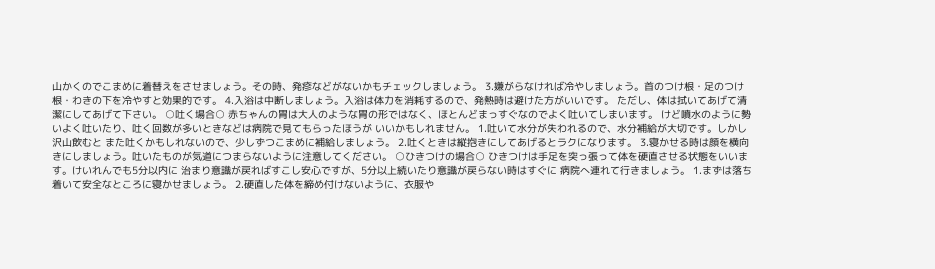山かくのでこまめに着替えをさせましょう。その時、発疹などがないかもチェックしましょう。 3.嫌がらなければ冷やしましょう。首のつけ根・足のつけ根・わきの下を冷やすと効果的です。 4.入浴は中断しましょう。入浴は体力を消耗するので、発熱時は避けた方がいいです。 ただし、体は拭いてあげて清潔にしてあげて下さい。 ○吐く場合○ 赤ちゃんの胃は大人のような胃の形ではなく、ほとんどまっすぐなのでよく吐いてしまいます。 けど噴水のように勢いよく吐いたり、吐く回数が多いときなどは病院で見てもらったほうが いいかもしれません。 1.吐いて水分が失われるので、水分補給が大切です。しかし沢山飲むと また吐くかもしれないので、少しずつこまめに補給しましょう。 2.吐くときは縦抱きにしてあげるとラクになります。 3.寝かせる時は顔を横向きにしましょう。吐いたものが気道につまらないように注意してください。 ○ひきつけの場合○ ひきつけは手足を突っ張って体を硬直させる状態をいいます。けいれんでも5分以内に 治まり意識が戻ればすこし安心ですが、5分以上続いたり意識が戻らない時はすぐに 病院へ連れて行きましょう。 1.まずは落ち着いて安全なところに寝かせましょう。 2.硬直した体を締め付けないように、衣服や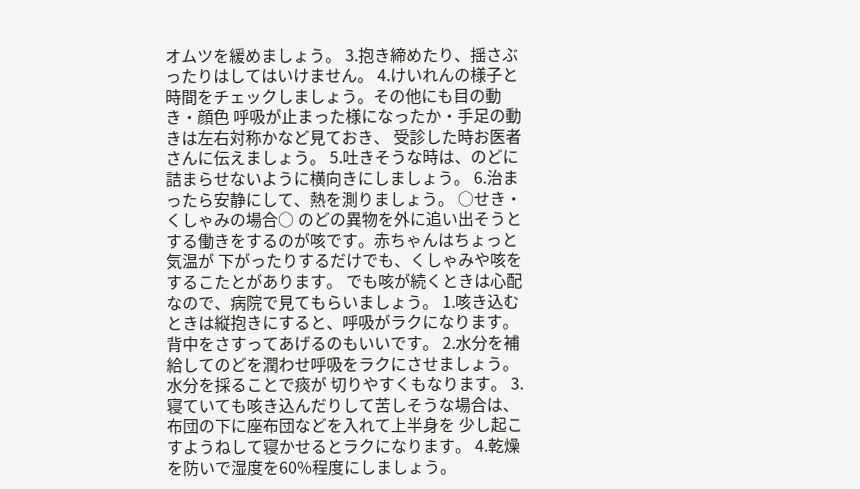オムツを緩めましょう。 3.抱き締めたり、揺さぶったりはしてはいけません。 4.けいれんの様子と時間をチェックしましょう。その他にも目の動き・顔色 呼吸が止まった様になったか・手足の動きは左右対称かなど見ておき、 受診した時お医者さんに伝えましょう。 5.吐きそうな時は、のどに詰まらせないように横向きにしましょう。 6.治まったら安静にして、熱を測りましょう。 ○せき・くしゃみの場合○ のどの異物を外に追い出そうとする働きをするのが咳です。赤ちゃんはちょっと気温が 下がったりするだけでも、くしゃみや咳をするこたとがあります。 でも咳が続くときは心配なので、病院で見てもらいましょう。 1.咳き込むときは縦抱きにすると、呼吸がラクになります。背中をさすってあげるのもいいです。 2.水分を補給してのどを潤わせ呼吸をラクにさせましょう。水分を採ることで痰が 切りやすくもなります。 3.寝ていても咳き込んだりして苦しそうな場合は、布団の下に座布団などを入れて上半身を 少し起こすようねして寝かせるとラクになります。 4.乾燥を防いで湿度を60%程度にしましょう。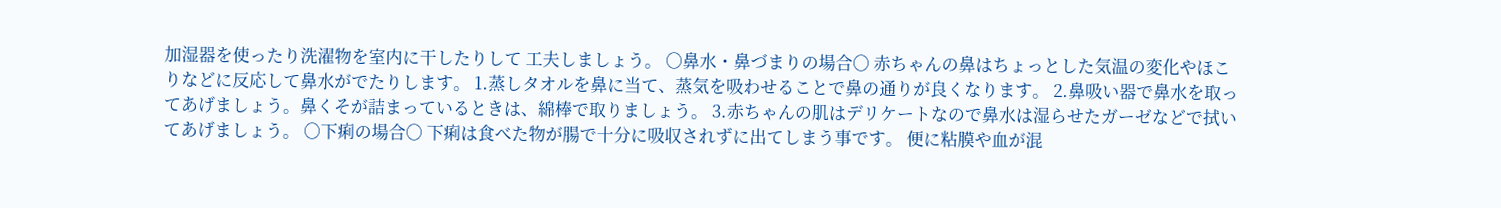加湿器を使ったり洗濯物を室内に干したりして 工夫しましょう。 ○鼻水・鼻づまりの場合○ 赤ちゃんの鼻はちょっとした気温の変化やほこりなどに反応して鼻水がでたりします。 1.蒸しタオルを鼻に当て、蒸気を吸わせることで鼻の通りが良くなります。 2.鼻吸い器で鼻水を取ってあげましょう。鼻くそが詰まっているときは、綿棒で取りましょう。 3.赤ちゃんの肌はデリケートなので鼻水は湿らせたガーゼなどで拭いてあげましょう。 ○下痢の場合○ 下痢は食べた物が腸で十分に吸収されずに出てしまう事です。 便に粘膜や血が混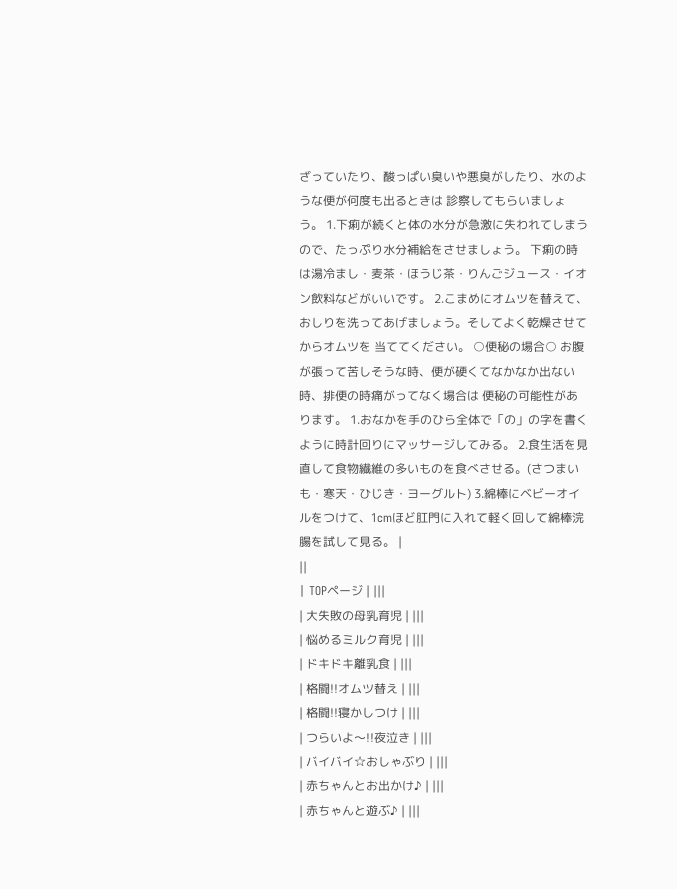ざっていたり、酸っぱい臭いや悪臭がしたり、水のような便が何度も出るときは 診察してもらいましょう。 1.下痢が続くと体の水分が急激に失われてしまうので、たっぷり水分補給をさせましょう。 下痢の時は湯冷まし・麦茶・ほうじ茶・りんごジュース・イオン飲料などがいいです。 2.こまめにオムツを替えて、おしりを洗ってあげましょう。そしてよく乾燥させてからオムツを 当ててください。 ○便秘の場合○ お腹が張って苦しそうな時、便が硬くてなかなか出ない時、排便の時痛がってなく場合は 便秘の可能性があります。 1.おなかを手のひら全体で「の」の字を書くように時計回りにマッサージしてみる。 2.食生活を見直して食物繊維の多いものを食べさせる。(さつまいも・寒天・ひじき・ヨーグルト) 3.綿棒にベビーオイルをつけて、1cmほど肛門に入れて軽く回して綿棒浣腸を試して見る。 |
||
| TOPページ | |||
| 大失敗の母乳育児 | |||
| 悩めるミルク育児 | |||
| ドキドキ離乳食 | |||
| 格闘!!オムツ替え | |||
| 格闘!!寝かしつけ | |||
| つらいよ〜!!夜泣き | |||
| バイバイ☆おしゃぶり | |||
| 赤ちゃんとお出かけ♪ | |||
| 赤ちゃんと遊ぶ♪ | |||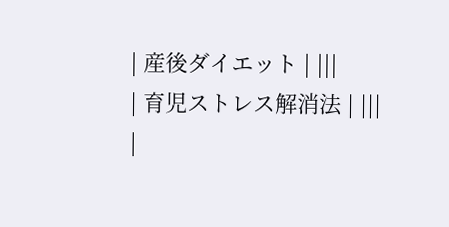| 産後ダイエット | |||
| 育児ストレス解消法 | |||
|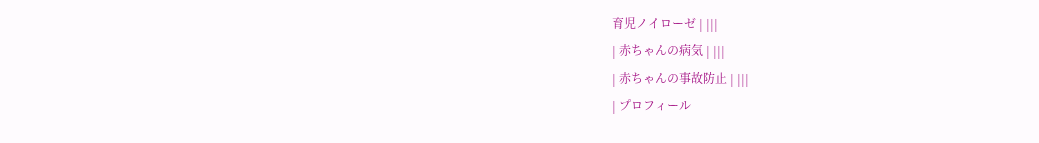育児ノイローゼ | |||
| 赤ちゃんの病気 | |||
| 赤ちゃんの事故防止 | |||
| プロフィール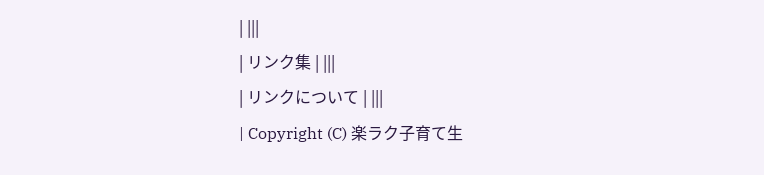| |||
| リンク集 | |||
| リンクについて | |||
| Copyright (C) 楽ラク子育て生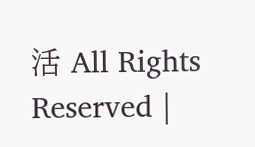活 All Rights Reserved |